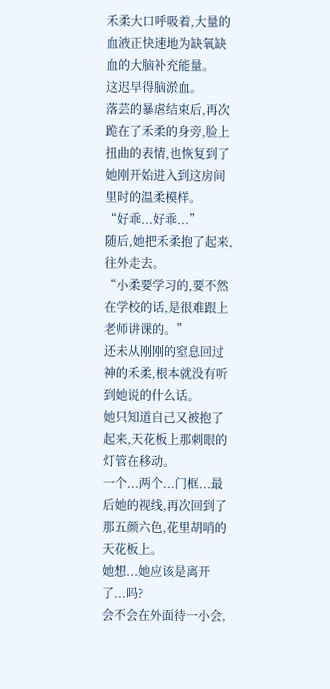禾柔大口呼吸着,大量的血液正快速地为缺氧缺血的大脑补充能量。
这迟早得脑淤血。
落芸的暴虐结束后,再次跪在了禾柔的身旁,脸上扭曲的表情,也恢复到了她刚开始进入到这房间里时的温柔模样。
“好乖...好乖...”
随后,她把禾柔抱了起来,往外走去。
“小柔要学习的,要不然在学校的话,是很难跟上老师讲课的。”
还未从刚刚的窒息回过神的禾柔,根本就没有听到她说的什么话。
她只知道自己又被抱了起来,天花板上那刺眼的灯管在移动。
一个...两个...门框...最后她的视线,再次回到了那五颜六色,花里胡哨的天花板上。
她想...她应该是离开了...吗?
会不会在外面待一小会,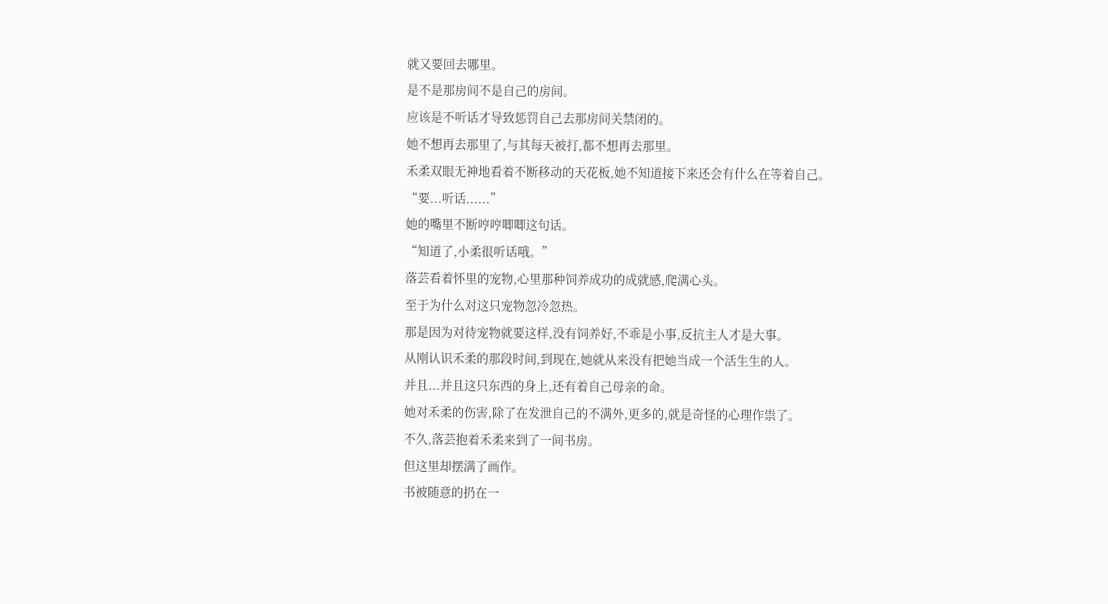就又要回去哪里。
是不是那房间不是自己的房间。
应该是不听话才导致惩罚自己去那房间关禁闭的。
她不想再去那里了,与其每天被打,都不想再去那里。
禾柔双眼无神地看着不断移动的天花板,她不知道接下来还会有什么在等着自己。
“要...听话......”
她的嘴里不断哼哼唧唧这句话。
“知道了,小柔很听话哦。”
落芸看着怀里的宠物,心里那种饲养成功的成就感,爬满心头。
至于为什么对这只宠物忽冷忽热。
那是因为对待宠物就要这样,没有饲养好,不乖是小事,反抗主人才是大事。
从刚认识禾柔的那段时间,到现在,她就从来没有把她当成一个活生生的人。
并且...并且这只东西的身上,还有着自己母亲的命。
她对禾柔的伤害,除了在发泄自己的不满外,更多的,就是奇怪的心理作祟了。
不久,落芸抱着禾柔来到了一间书房。
但这里却摆满了画作。
书被随意的扔在一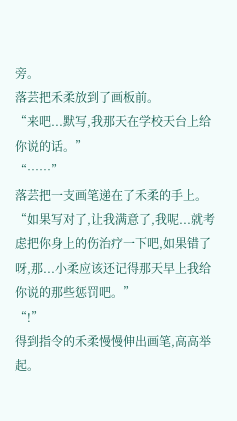旁。
落芸把禾柔放到了画板前。
“来吧...默写,我那天在学校天台上给你说的话。”
“……”
落芸把一支画笔递在了禾柔的手上。
“如果写对了,让我满意了,我呢...就考虑把你身上的伤治疗一下吧,如果错了呀,那...小柔应该还记得那天早上我给你说的那些惩罚吧。”
“!”
得到指令的禾柔慢慢伸出画笔,高高举起。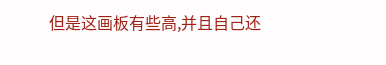但是这画板有些高,并且自己还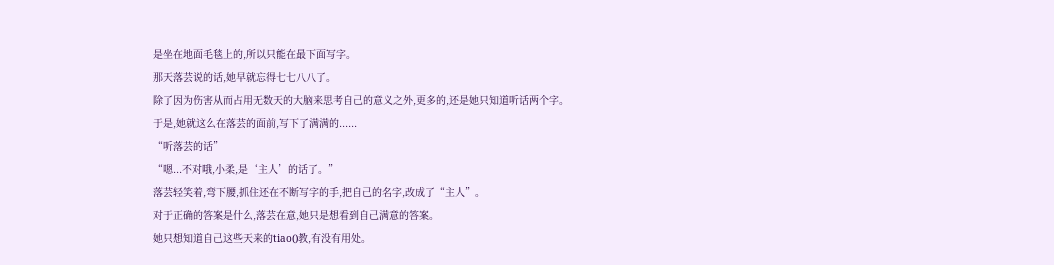是坐在地面毛毯上的,所以只能在最下面写字。
那天落芸说的话,她早就忘得七七八八了。
除了因为伤害从而占用无数天的大脑来思考自己的意义之外,更多的,还是她只知道听话两个字。
于是,她就这么在落芸的面前,写下了满满的......
“听落芸的话”
“嗯...不对哦,小柔,是‘主人’的话了。”
落芸轻笑着,弯下腰,抓住还在不断写字的手,把自己的名字,改成了“主人”。
对于正确的答案是什么,落芸在意,她只是想看到自己满意的答案。
她只想知道自己这些天来的tiao()教,有没有用处。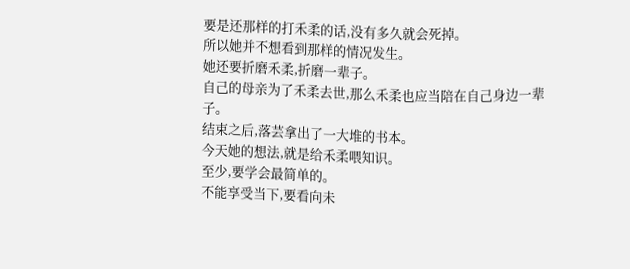要是还那样的打禾柔的话,没有多久就会死掉。
所以她并不想看到那样的情况发生。
她还要折磨禾柔,折磨一辈子。
自己的母亲为了禾柔去世,那么禾柔也应当陪在自己身边一辈子。
结束之后,落芸拿出了一大堆的书本。
今天她的想法,就是给禾柔喂知识。
至少,要学会最简单的。
不能享受当下,要看向未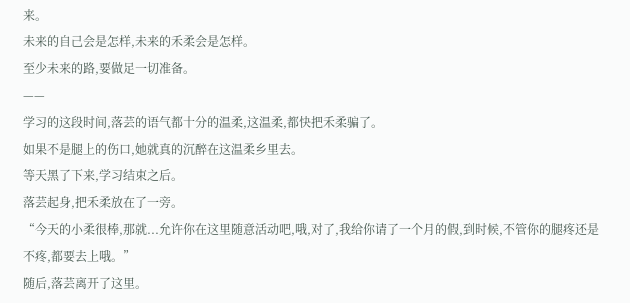来。
未来的自己会是怎样,未来的禾柔会是怎样。
至少未来的路,要做足一切准备。
——
学习的这段时间,落芸的语气都十分的温柔,这温柔,都快把禾柔骗了。
如果不是腿上的伤口,她就真的沉醉在这温柔乡里去。
等天黑了下来,学习结束之后。
落芸起身,把禾柔放在了一旁。
“今天的小柔很棒,那就...允许你在这里随意活动吧,哦,对了,我给你请了一个月的假,到时候,不管你的腿疼还是不疼,都要去上哦。”
随后,落芸离开了这里。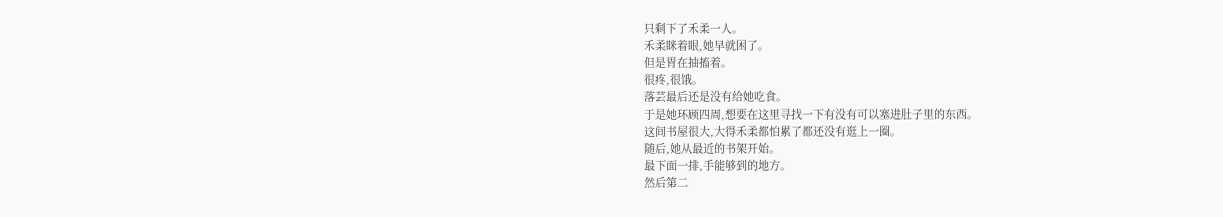只剩下了禾柔一人。
禾柔眯着眼,她早就困了。
但是胃在抽搐着。
很疼,很饿。
落芸最后还是没有给她吃食。
于是她环顾四周,想要在这里寻找一下有没有可以塞进肚子里的东西。
这间书屋很大,大得禾柔都怕累了都还没有逛上一圈。
随后,她从最近的书架开始。
最下面一排,手能够到的地方。
然后第二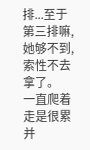排...至于第三排嘛,她够不到,索性不去拿了。
一直爬着走是很累并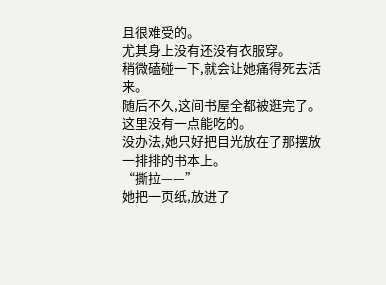且很难受的。
尤其身上没有还没有衣服穿。
稍微磕碰一下,就会让她痛得死去活来。
随后不久,这间书屋全都被逛完了。
这里没有一点能吃的。
没办法,她只好把目光放在了那摆放一排排的书本上。
“撕拉——”
她把一页纸,放进了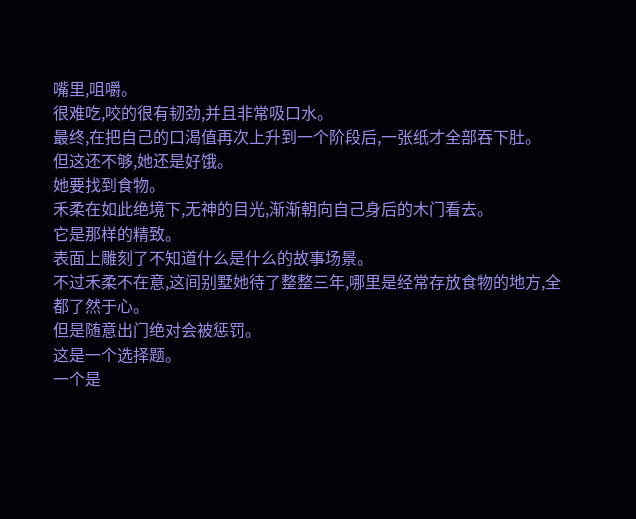嘴里,咀嚼。
很难吃,咬的很有韧劲,并且非常吸口水。
最终,在把自己的口渴值再次上升到一个阶段后,一张纸才全部吞下肚。
但这还不够,她还是好饿。
她要找到食物。
禾柔在如此绝境下,无神的目光,渐渐朝向自己身后的木门看去。
它是那样的精致。
表面上雕刻了不知道什么是什么的故事场景。
不过禾柔不在意,这间别墅她待了整整三年,哪里是经常存放食物的地方,全都了然于心。
但是随意出门绝对会被惩罚。
这是一个选择题。
一个是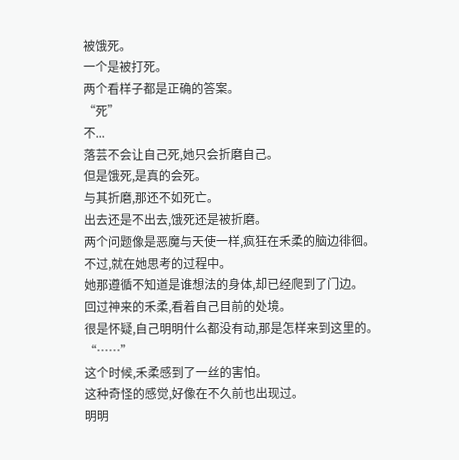被饿死。
一个是被打死。
两个看样子都是正确的答案。
“死”
不...
落芸不会让自己死,她只会折磨自己。
但是饿死,是真的会死。
与其折磨,那还不如死亡。
出去还是不出去,饿死还是被折磨。
两个问题像是恶魔与天使一样,疯狂在禾柔的脑边徘徊。
不过,就在她思考的过程中。
她那遵循不知道是谁想法的身体,却已经爬到了门边。
回过神来的禾柔,看着自己目前的处境。
很是怀疑,自己明明什么都没有动,那是怎样来到这里的。
“……”
这个时候,禾柔感到了一丝的害怕。
这种奇怪的感觉,好像在不久前也出现过。
明明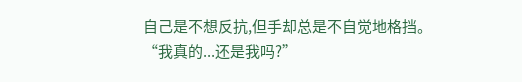自己是不想反抗,但手却总是不自觉地格挡。
“我真的...还是我吗?”